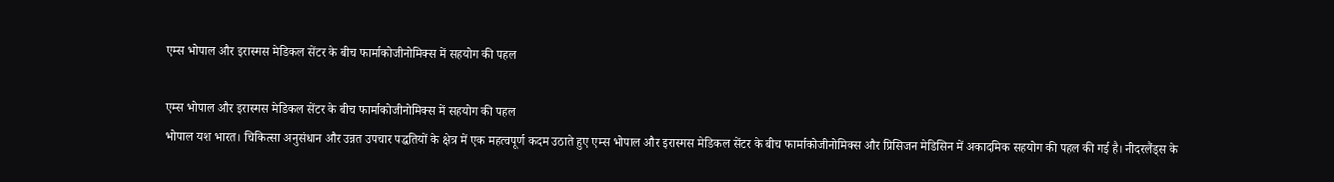एम्स भोपाल और इरास्मस मेडिकल सेंटर के बीच फार्माकोजीनोमिक्स में सहयोग की पहल

एम्स भोपाल और इरास्मस मेडिकल सेंटर के बीच फार्माकोजीनोमिक्स में सहयोग की पहल
भोपाल यश भारत। चिकित्सा अनुसंधान और उन्नत उपचार पद्धतियों के क्षेत्र में एक महत्वपूर्ण कदम उठाते हुए एम्स भोपाल और इरास्मस मेडिकल सेंटर के बीच फार्माकोजीनोमिक्स और प्रिसिजन मेडिसिन में अकादमिक सहयोग की पहल की गई है। नीदरलैंड्स के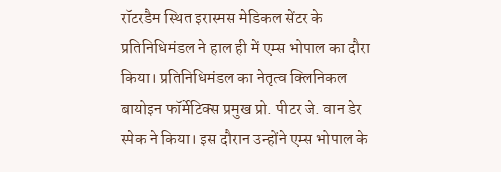रॉटरडैम स्थित इरास्मस मेडिकल सेंटर के प्रतिनिधिमंडल ने हाल ही में एम्स भोपाल का दौरा किया। प्रतिनिधिमंडल का नेतृत्व क्लिनिकल बायोइन फॉर्मेटिक्स प्रमुख प्रो. पीटर जे. वान डेर स्पेक ने किया। इस दौरान उन्होंने एम्स भोपाल के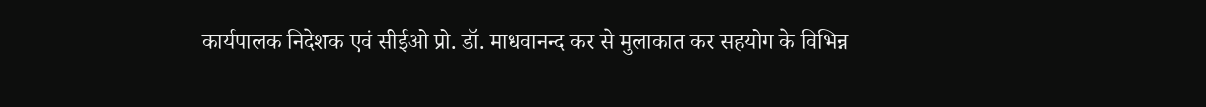कार्यपालक निदेशक एवं सीईओ प्रो. डॉ. माधवानन्द कर से मुलाकात कर सहयोग के विभिन्न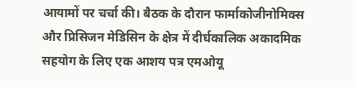आयामों पर चर्चा की। बैठक के दौरान फार्माकोजीनोमिक्स और प्रिसिजन मेडिसिन के क्षेत्र में दीर्घकालिक अकादमिक सहयोग के लिए एक आशय पत्र एमओयू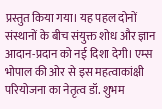प्रस्तुत किया गया। यह पहल दोनों संस्थानों के बीच संयुक्त शोध और ज्ञान आदान-प्रदान को नई दिशा देगी। एम्स भोपाल की ओर से इस महत्वाकांक्षी परियोजना का नेतृत्व डॉ. शुभम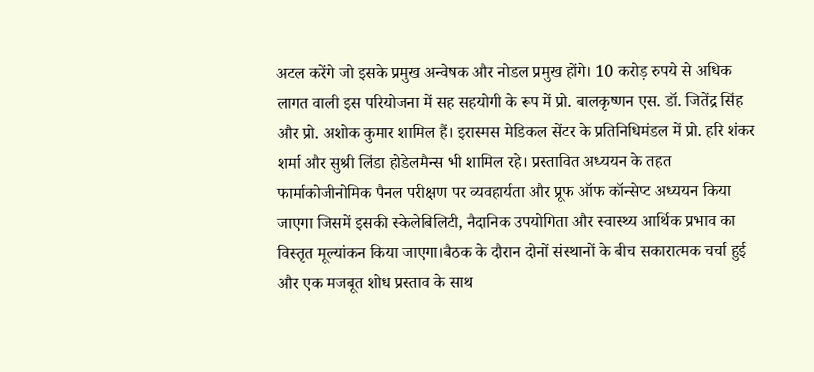अटल करेंगे जो इसके प्रमुख अन्वेषक और नोडल प्रमुख होंगे। 10 करोड़ रुपये से अधिक लागत वाली इस परियोजना में सह सहयोगी के रूप में प्रो. बालकृष्णन एस. डॉ. जितेंद्र सिंह और प्रो. अशोक कुमार शामिल हैं। इरास्मस मेडिकल सेंटर के प्रतिनिधिमंडल में प्रो. हरि शंकर शर्मा और सुश्री लिंडा होडेलमैन्स भी शामिल रहे। प्रस्तावित अध्ययन के तहत फार्माकोजीनोमिक पैनल परीक्षण पर व्यवहार्यता और प्रूफ ऑफ कॉन्सेप्ट अध्ययन किया जाएगा जिसमें इसकी स्केलेबिलिटी, नैदानिक उपयोगिता और स्वास्थ्य आर्थिक प्रभाव का विस्तृत मूल्यांकन किया जाएगा।बैठक के दौरान दोनों संस्थानों के बीच सकारात्मक चर्चा हुई और एक मजबूत शोध प्रस्ताव के साथ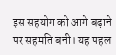इस सहयोग को आगे बढ़ाने पर सहमति बनी। यह पहल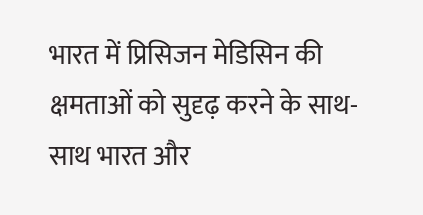भारत में प्रिसिजन मेडिसिन की क्षमताओं को सुदृढ़ करने के साथ-साथ भारत और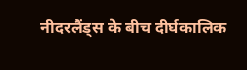नीदरलैंड्स के बीच दीर्घकालिक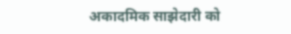अकादमिक साझेदारी को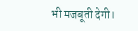भी मजबूती देगी।